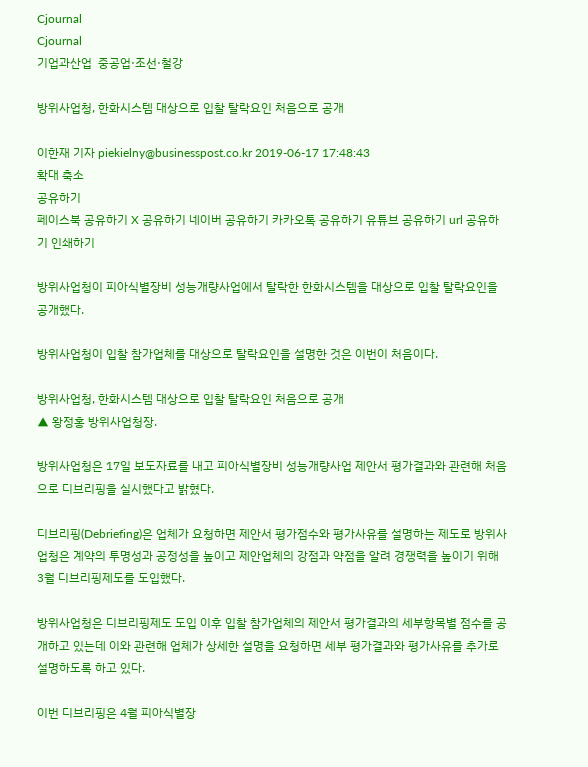Cjournal
Cjournal
기업과산업  중공업·조선·철강

방위사업청, 한화시스템 대상으로 입찰 탈락요인 처음으로 공개

이한재 기자 piekielny@businesspost.co.kr 2019-06-17 17:48:43
확대 축소
공유하기
페이스북 공유하기 X 공유하기 네이버 공유하기 카카오톡 공유하기 유튜브 공유하기 url 공유하기 인쇄하기

방위사업청이 피아식별장비 성능개량사업에서 탈락한 한화시스템을 대상으로 입찰 탈락요인을 공개했다.

방위사업청이 입찰 참가업체를 대상으로 탈락요인을 설명한 것은 이번이 처음이다.

방위사업청, 한화시스템 대상으로 입찰 탈락요인 처음으로 공개
▲ 왕정홍 방위사업청장.

방위사업청은 17일 보도자료를 내고 피아식별장비 성능개량사업 제안서 평가결과와 관련해 처음으로 디브리핑을 실시했다고 밝혔다.

디브리핑(Debriefing)은 업체가 요청하면 제안서 평가점수와 평가사유를 설명하는 제도로 방위사업청은 계약의 투명성과 공정성을 높이고 제안업체의 강점과 약점을 알려 경쟁력을 높이기 위해 3월 디브리핑제도를 도입했다.

방위사업청은 디브리핑제도 도입 이후 입찰 참가업체의 제안서 평가결과의 세부항목별 점수를 공개하고 있는데 이와 관련해 업체가 상세한 설명을 요청하면 세부 평가결과와 평가사유를 추가로 설명하도록 하고 있다.

이번 디브리핑은 4월 피아식별장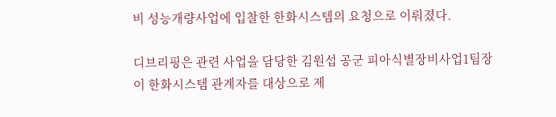비 성능개량사업에 입찰한 한화시스템의 요청으로 이뤄졌다.

디브리핑은 관련 사업을 담당한 김원섭 공군 피아식별장비사업1팀장이 한화시스템 관계자를 대상으로 제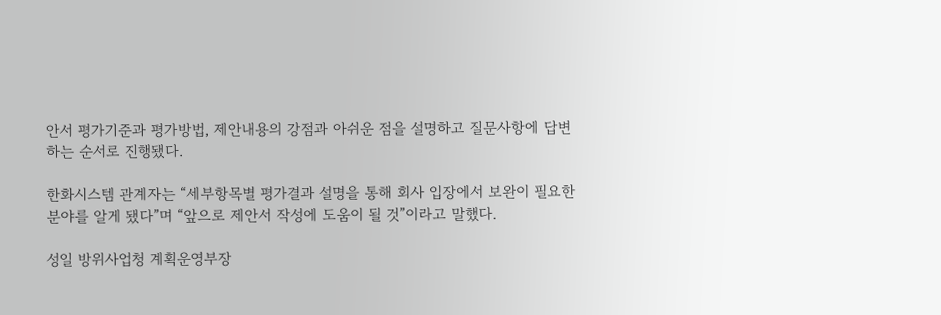안서 평가기준과 평가방법, 제안내용의 강점과 아쉬운 점을 설명하고 질문사항에 답변하는 순서로 진행됐다.

한화시스템 관계자는 “세부항목별 평가결과 설명을 통해 회사 입장에서 보완이 필요한 분야를 알게 됐다”며 “앞으로 제안서 작성에 도움이 될 것”이라고 말했다.

성일 방위사업청 계획운영부장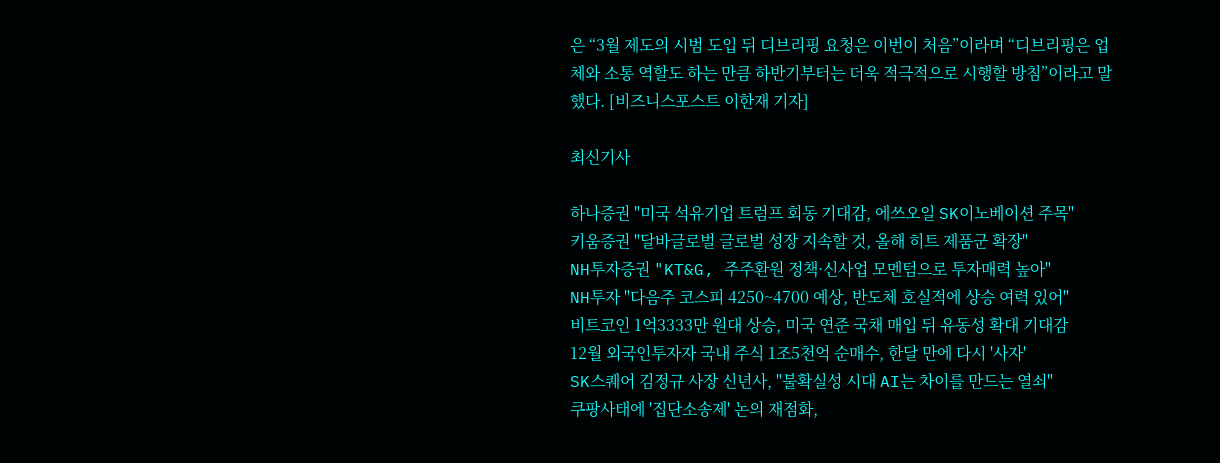은 “3월 제도의 시범 도입 뒤 디브리핑 요청은 이번이 처음”이라며 “디브리핑은 업체와 소통 역할도 하는 만큼 하반기부터는 더욱 적극적으로 시행할 방침”이라고 말했다. [비즈니스포스트 이한재 기자]

최신기사

하나증권 "미국 석유기업 트럼프 회동 기대감, 에쓰오일 SK이노베이션 주목"
키움증권 "달바글로벌 글로벌 성장 지속할 것, 올해 히트 제품군 확장"
NH투자증권 "KT&G, 주주환원 정책·신사업 모멘텀으로 투자매력 높아"
NH투자 "다음주 코스피 4250~4700 예상, 반도체 호실적에 상승 여력 있어"
비트코인 1억3333만 원대 상승, 미국 연준 국채 매입 뒤 유동성 확대 기대감
12월 외국인투자자 국내 주식 1조5천억 순매수, 한달 만에 다시 '사자'
SK스퀘어 김정규 사장 신년사, "불확실성 시대 AI는 차이를 만드는 열쇠"
쿠팡사태에 '집단소송제' 논의 재점화,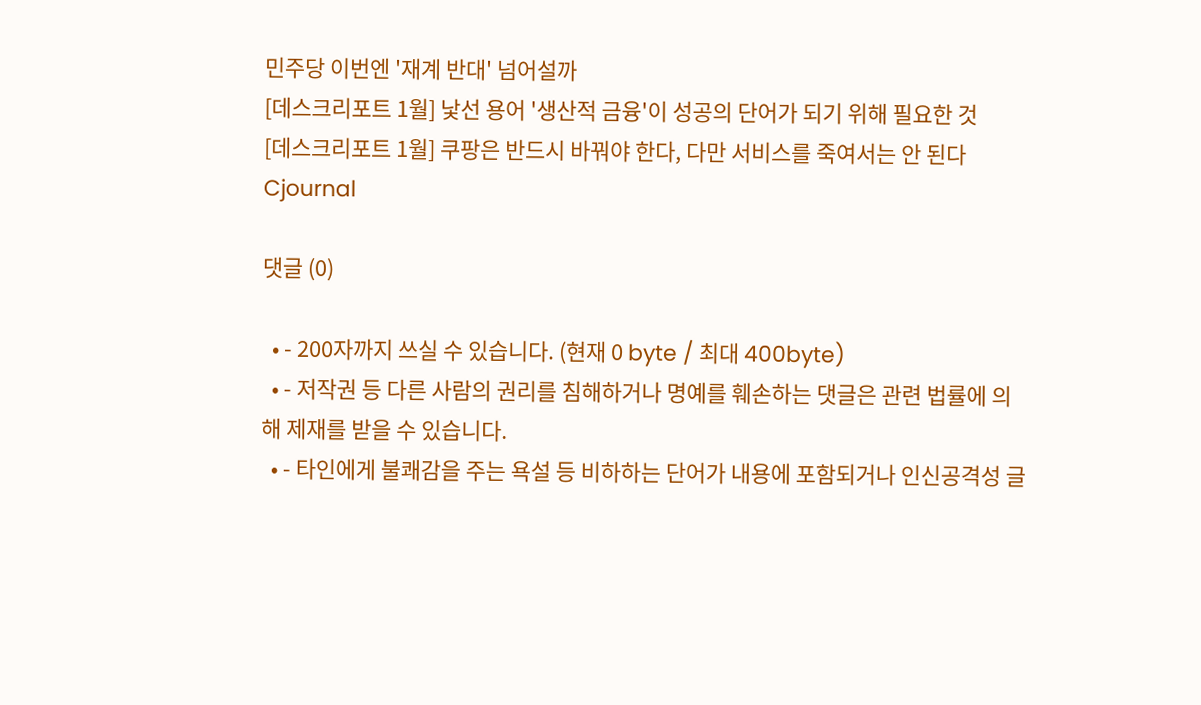민주당 이번엔 '재계 반대' 넘어설까
[데스크리포트 1월] 낯선 용어 '생산적 금융'이 성공의 단어가 되기 위해 필요한 것
[데스크리포트 1월] 쿠팡은 반드시 바꿔야 한다, 다만 서비스를 죽여서는 안 된다
Cjournal

댓글 (0)

  • - 200자까지 쓰실 수 있습니다. (현재 0 byte / 최대 400byte)
  • - 저작권 등 다른 사람의 권리를 침해하거나 명예를 훼손하는 댓글은 관련 법률에 의해 제재를 받을 수 있습니다.
  • - 타인에게 불쾌감을 주는 욕설 등 비하하는 단어가 내용에 포함되거나 인신공격성 글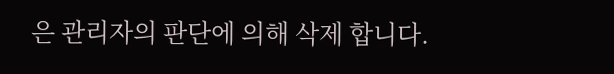은 관리자의 판단에 의해 삭제 합니다.